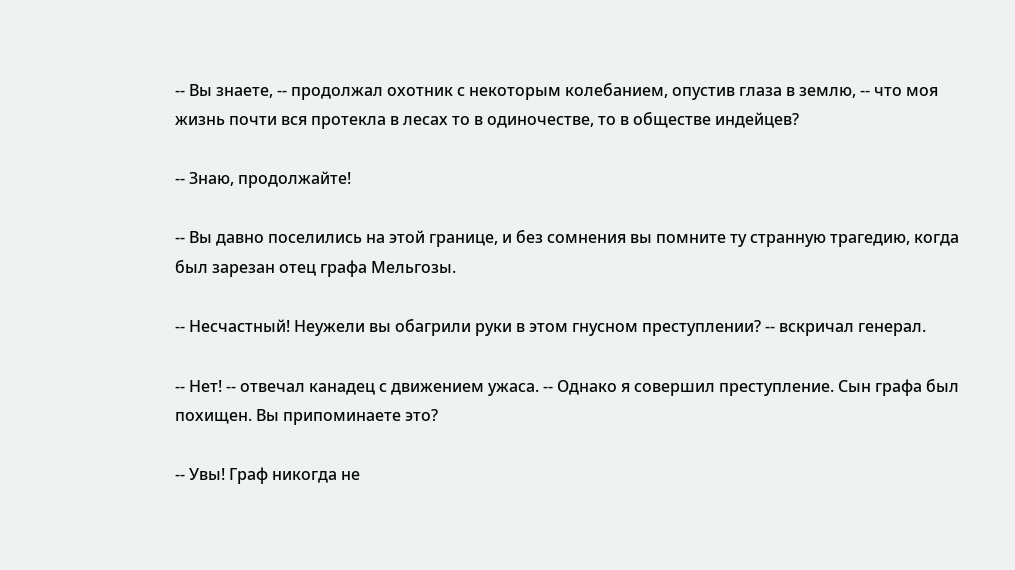-- Вы знаете, -- продолжал охотник с некоторым колебанием, опустив глаза в землю, -- что моя жизнь почти вся протекла в лесах то в одиночестве, то в обществе индейцев?

-- Знаю, продолжайте!

-- Вы давно поселились на этой границе, и без сомнения вы помните ту странную трагедию, когда был зарезан отец графа Мельгозы.

-- Несчастный! Неужели вы обагрили руки в этом гнусном преступлении? -- вскричал генерал.

-- Нет! -- отвечал канадец с движением ужаса. -- Однако я совершил преступление. Сын графа был похищен. Вы припоминаете это?

-- Увы! Граф никогда не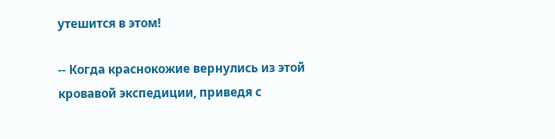утешится в этом!

-- Когда краснокожие вернулись из этой кровавой экспедиции, приведя с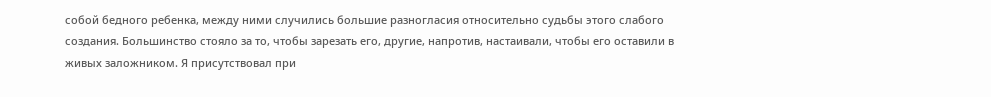собой бедного ребенка, между ними случились большие разногласия относительно судьбы этого слабого создания. Большинство стояло за то, чтобы зарезать его, другие, напротив, настаивали, чтобы его оставили в живых заложником. Я присутствовал при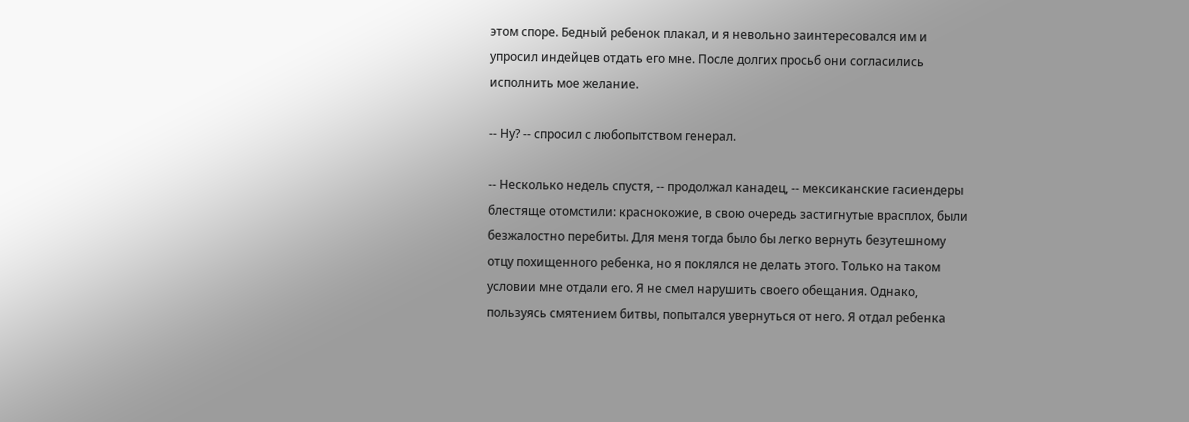этом споре. Бедный ребенок плакал, и я невольно заинтересовался им и упросил индейцев отдать его мне. После долгих просьб они согласились исполнить мое желание.

-- Ну? -- спросил с любопытством генерал.

-- Несколько недель спустя, -- продолжал канадец, -- мексиканские гасиендеры блестяще отомстили: краснокожие, в свою очередь застигнутые врасплох, были безжалостно перебиты. Для меня тогда было бы легко вернуть безутешному отцу похищенного ребенка, но я поклялся не делать этого. Только на таком условии мне отдали его. Я не смел нарушить своего обещания. Однако, пользуясь смятением битвы, попытался увернуться от него. Я отдал ребенка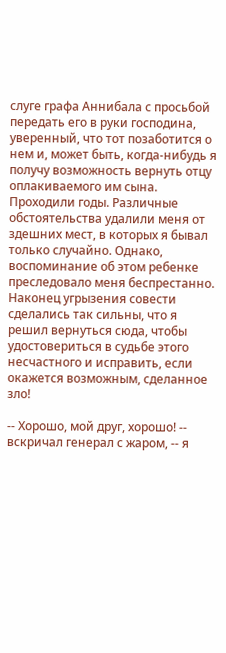слуге графа Аннибала с просьбой передать его в руки господина, уверенный, что тот позаботится о нем и, может быть, когда-нибудь я получу возможность вернуть отцу оплакиваемого им сына. Проходили годы. Различные обстоятельства удалили меня от здешних мест, в которых я бывал только случайно. Однако, воспоминание об этом ребенке преследовало меня беспрестанно. Наконец угрызения совести сделались так сильны, что я решил вернуться сюда, чтобы удостовериться в судьбе этого несчастного и исправить, если окажется возможным, сделанное зло!

-- Хорошо, мой друг, хорошо! -- вскричал генерал с жаром, -- я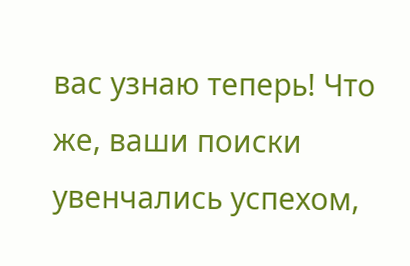вас узнаю теперь! Что же, ваши поиски увенчались успехом,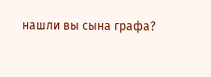нашли вы сына графа?